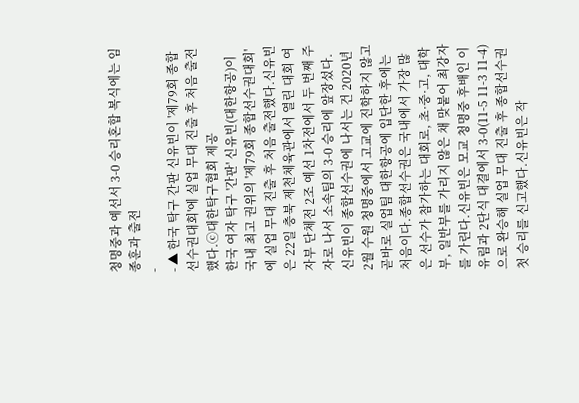청명중과 예선서 3-0 승리혼합 복식에는 임종훈과 출전
-
- ▲ 한국 탁구 간판 신유빈이 '제79회 종합선수권대회'에 실업 무대 진출 후 처음 출전했다.ⓒ대한탁구협회 제공
한국 여자 탁구 '간판' 신유빈(대한항공)이 국내 최고 권위의 '제79회 종합선수권대회'에 실업 무대 진출 후 처음 출전했다.신유빈은 22일 충북 제천체육관에서 열린 대회 여자부 단체전 2조 예선 1차전에서 두 번째 주자로 나서 소속팀의 3-0 승리에 앞장섰다.신유빈이 종합선수권에 나서는 건 2020년 2월 수원 청명중에서 고교에 진학하지 않고 곧바로 실업팀 대한항공에 입단한 후에는 처음이다.종합선수권은 국내에서 가장 많은 선수가 참가하는 대회로, 초·중·고, 대학부, 일반부를 가리지 않은 채 맞붙어 최강자를 가린다.신유빈은 모교 청명중 후배인 이유림과 2단식 대결에서 3-0(11-5 11-3 11-4)으로 완승해 실업 무대 진출 후 종합선수권 첫 승리를 신고했다.신유빈은 작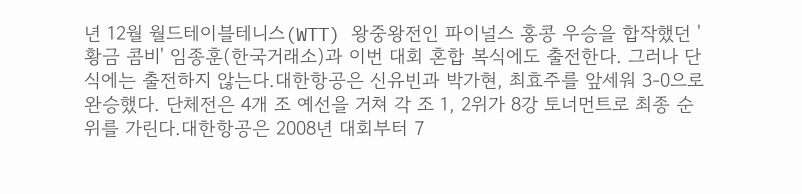년 12월 월드테이블테니스(WTT) 왕중왕전인 파이널스 홍콩 우승을 합작했던 '황금 콤비' 임종훈(한국거래소)과 이번 대회 혼합 복식에도 출전한다. 그러나 단식에는 출전하지 않는다.대한항공은 신유빈과 박가현, 최효주를 앞세워 3-0으로 완승했다. 단체전은 4개 조 예선을 거쳐 각 조 1, 2위가 8강 토너먼트로 최종 순위를 가린다.대한항공은 2008년 대회부터 7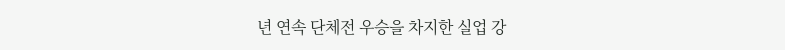년 연속 단체전 우승을 차지한 실업 강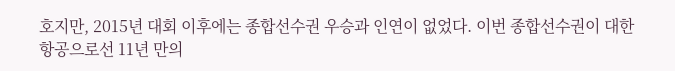호지만, 2015년 대회 이후에는 종합선수권 우승과 인연이 없었다. 이번 종합선수권이 대한항공으로선 11년 만의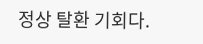정상 탈환 기회다.